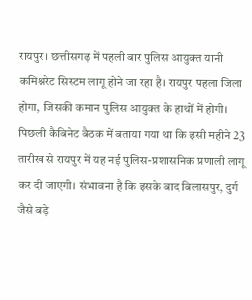रायपुर। छत्तीसगढ़ में पहली बार पुलिस आयुक्त यानी कमिश्नरेट सिस्टम लागू होने जा रहा है। रायपुर पहला जिला होगा, जिसकी कमान पुलिस आयुक्त के हाथों में होगी। पिछली कैबिनेट बैठक में बताया गया था कि इसी महीने 23 तारीख से रायपुर में यह नई पुलिस-प्रशासनिक प्रणाली लागू कर दी जाएगी। संभावना है कि इसके बाद बिलासपुर, दुर्ग जैसे बड़े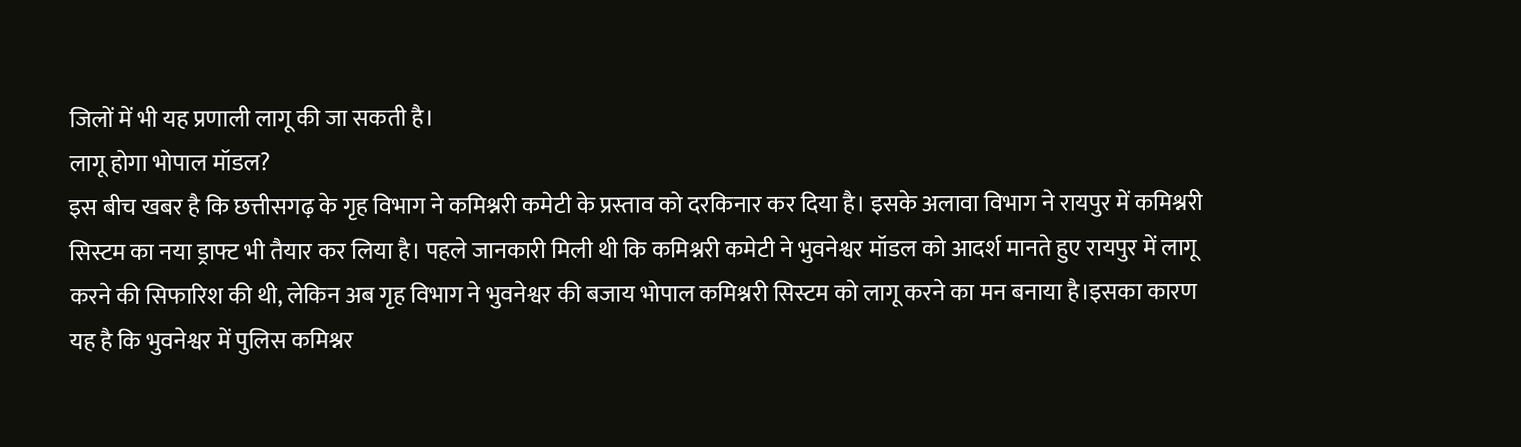जिलों में भी यह प्रणाली लागू की जा सकती है।
लागू होगा भोपाल मॉडल?
इस बीच खबर है कि छत्तीसगढ़ के गृह विभाग ने कमिश्नरी कमेटी के प्रस्ताव को दरकिनार कर दिया है। इसके अलावा विभाग ने रायपुर में कमिश्नरी सिस्टम का नया ड्राफ्ट भी तैयार कर लिया है। पहले जानकारी मिली थी कि कमिश्नरी कमेटी ने भुवनेश्वर मॉडल को आदर्श मानते हुए रायपुर में लागू करने की सिफारिश की थी, लेकिन अब गृह विभाग ने भुवनेश्वर की बजाय भोपाल कमिश्नरी सिस्टम को लागू करने का मन बनाया है।इसका कारण यह है कि भुवनेश्वर में पुलिस कमिश्नर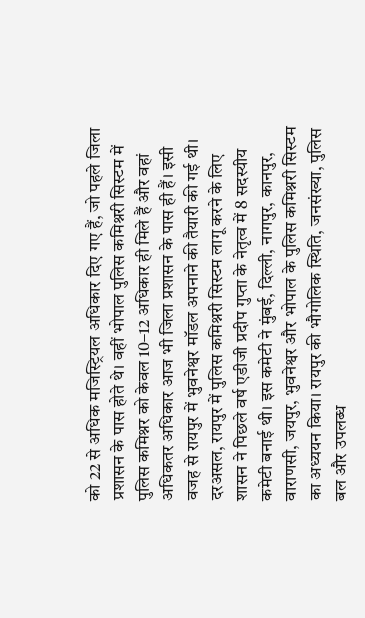को 22 से अधिक मजिस्ट्रियल अधिकार दिए गए हैं, जो पहले जिला प्रशासन के पास होते थे। वहीं भोपाल पुलिस कमिश्नरी सिस्टम में पुलिस कमिश्नर को केवल 10–12 अधिकार ही मिले हैं और वहां अधिकतर अधिकार आज भी जिला प्रशासन के पास ही हैं। इसी वजह से रायपुर में भुवनेश्वर मॉडल अपनाने की तैयारी की गई थी।
दरअसल, रायपुर में पुलिस कमिश्नरी सिस्टम लागू करने के लिए शासन ने पिछले वर्ष एडीजी प्रदीप गुप्ता के नेतृत्व में 8 सदस्यीय कमेटी बनाई थी। इस कमेटी ने मुंबई, दिल्ली, नागपुर, कानपुर, वाराणसी, जयपुर, भुवनेश्वर और भोपाल के पुलिस कमिश्नरी सिस्टम का अध्ययन किया। रायपुर की भौगोलिक स्थिति, जनसंख्या, पुलिस बल और उपलब्ध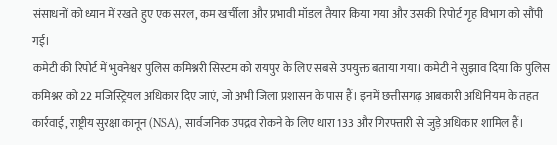संसाधनों को ध्यान में रखते हुए एक सरल, कम खर्चीला और प्रभावी मॉडल तैयार किया गया और उसकी रिपोर्ट गृह विभाग को सौंपी गई।
कमेटी की रिपोर्ट में भुवनेश्वर पुलिस कमिश्नरी सिस्टम को रायपुर के लिए सबसे उपयुक्त बताया गया। कमेटी ने सुझाव दिया कि पुलिस कमिश्नर को 22 मजिस्ट्रियल अधिकार दिए जाएं, जो अभी जिला प्रशासन के पास हैं। इनमें छत्तीसगढ़ आबकारी अधिनियम के तहत कार्रवाई, राष्ट्रीय सुरक्षा कानून (NSA), सार्वजनिक उपद्रव रोकने के लिए धारा 133 और गिरफ्तारी से जुड़े अधिकार शामिल हैं।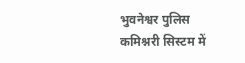भुवनेश्वर पुलिस कमिश्नरी सिस्टम में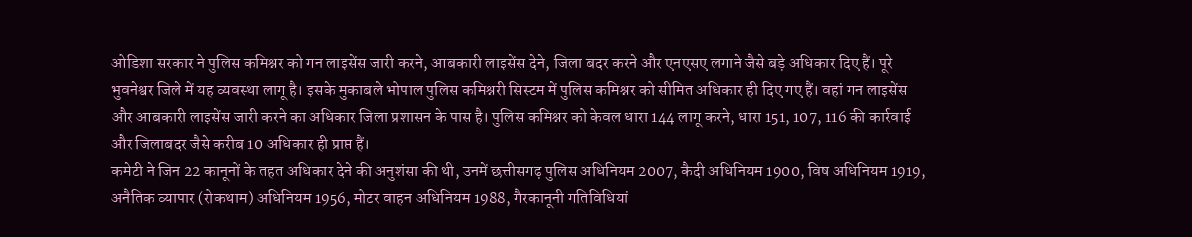ओडिशा सरकार ने पुलिस कमिश्नर को गन लाइसेंस जारी करने, आबकारी लाइसेंस देने, जिला बदर करने और एनएसए लगाने जैसे बड़े अधिकार दिए हैं। पूरे भुवनेश्वर जिले में यह व्यवस्था लागू है। इसके मुकाबले भोपाल पुलिस कमिश्नरी सिस्टम में पुलिस कमिश्नर को सीमित अधिकार ही दिए गए हैं। वहां गन लाइसेंस और आबकारी लाइसेंस जारी करने का अधिकार जिला प्रशासन के पास है। पुलिस कमिश्नर को केवल धारा 144 लागू करने, धारा 151, 107, 116 की कार्रवाई और जिलाबदर जैसे करीब 10 अधिकार ही प्राप्त हैं।
कमेटी ने जिन 22 कानूनों के तहत अधिकार देने की अनुशंसा की थी, उनमें छत्तीसगढ़ पुलिस अधिनियम 2007, कैदी अधिनियम 1900, विष अधिनियम 1919, अनैतिक व्यापार (रोकथाम) अधिनियम 1956, मोटर वाहन अधिनियम 1988, गैरकानूनी गतिविधियां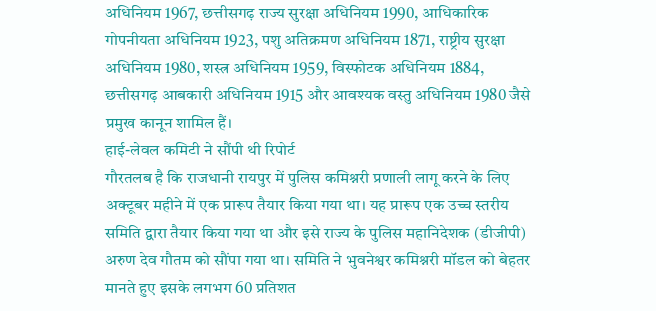अधिनियम 1967, छत्तीसगढ़ राज्य सुरक्षा अधिनियम 1990, आधिकारिक गोपनीयता अधिनियम 1923, पशु अतिक्रमण अधिनियम 1871, राष्ट्रीय सुरक्षा अधिनियम 1980, शस्त्र अधिनियम 1959, विस्फोटक अधिनियम 1884, छत्तीसगढ़ आबकारी अधिनियम 1915 और आवश्यक वस्तु अधिनियम 1980 जैसे प्रमुख कानून शामिल हैं।
हाई-लेवल कमिटी ने सौंपी थी रिपोर्ट
गौरतलब है कि राजधानी रायपुर में पुलिस कमिश्नरी प्रणाली लागू करने के लिए अक्टूबर महीने में एक प्रारूप तैयार किया गया था। यह प्रारूप एक उच्च स्तरीय समिति द्वारा तैयार किया गया था और इसे राज्य के पुलिस महानिदेशक (डीजीपी) अरुण देव गौतम को सौंपा गया था। समिति ने भुवनेश्वर कमिश्नरी मॉडल को बेहतर मानते हुए इसके लगभग 60 प्रतिशत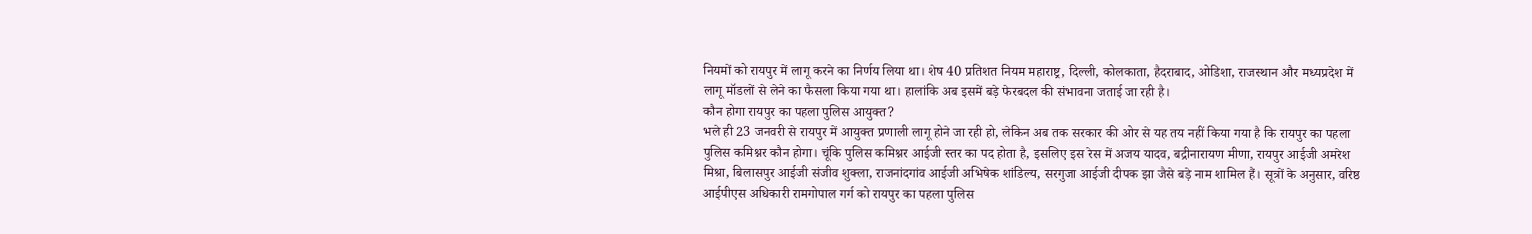नियमों को रायपुर में लागू करने का निर्णय लिया था। शेष 40 प्रतिशत नियम महाराष्ट्र, दिल्ली, कोलकाता, हैदराबाद, ओडिशा, राजस्थान और मध्यप्रदेश में लागू मॉडलों से लेने का फैसला किया गया था। हालांकि अब इसमें बड़े फेरबदल की संभावना जताई जा रही है।
कौन होगा रायपुर का पहला पुलिस आयुक्त?
भले ही 23 जनवरी से रायपुर में आयुक्त प्रणाली लागू होने जा रही हो, लेकिन अब तक सरकार की ओर से यह तय नहीं किया गया है कि रायपुर का पहला पुलिस कमिश्नर कौन होगा। चूंकि पुलिस कमिश्नर आईजी स्तर का पद होता है, इसलिए इस रेस में अजय यादव, बद्रीनारायण मीणा, रायपुर आईजी अमरेश मिश्रा, बिलासपुर आईजी संजीव शुक्ला, राजनांदगांव आईजी अभिषेक शांडिल्य, सरगुजा आईजी दीपक झा जैसे बड़े नाम शामिल हैं। सूत्रों के अनुसार, वरिष्ठ आईपीएस अधिकारी रामगोपाल गर्ग को रायपुर का पहला पुलिस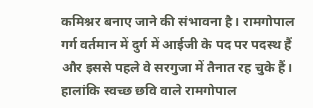कमिश्नर बनाए जाने की संभावना है। रामगोपाल गर्ग वर्तमान में दुर्ग में आईजी के पद पर पदस्थ हैं और इससे पहले वे सरगुजा में तैनात रह चुके हैं। हालांकि स्वच्छ छवि वाले रामगोपाल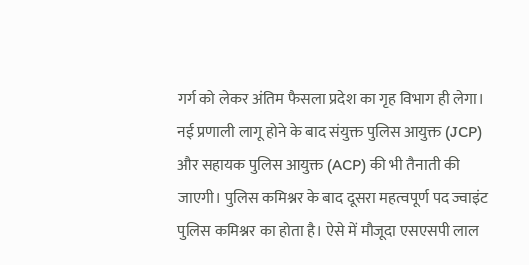गर्ग को लेकर अंतिम फैसला प्रदेश का गृह विभाग ही लेगा।
नई प्रणाली लागू होने के बाद संयुक्त पुलिस आयुक्त (JCP) और सहायक पुलिस आयुक्त (ACP) की भी तैनाती की जाएगी। पुलिस कमिश्नर के बाद दूसरा महत्वपूर्ण पद ज्वाइंट पुलिस कमिश्नर का होता है। ऐसे में मौजूदा एसएसपी लाल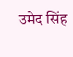उमेद सिंह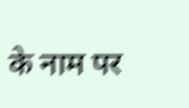के नाम पर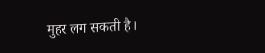मुहर लग सकती है।